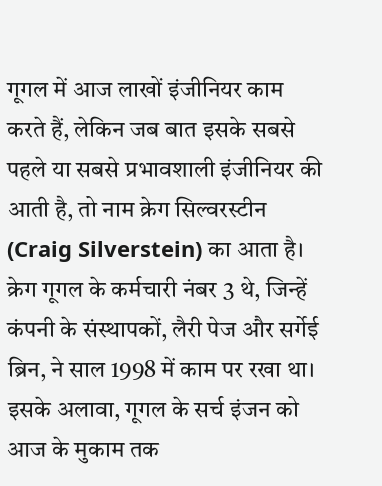गूगल में आज लाखों इंजीनियर काम करते हैं, लेकिन जब बात इसके सबसे पहले या सबसे प्रभावशाली इंजीनियर की आती है, तो नाम क्रेग सिल्वरस्टीन (Craig Silverstein) का आता है। क्रेग गूगल के कर्मचारी नंबर 3 थे, जिन्हें कंपनी के संस्थापकों, लैरी पेज और सर्गेई ब्रिन, ने साल 1998 में काम पर रखा था। इसके अलावा, गूगल के सर्च इंजन को आज के मुकाम तक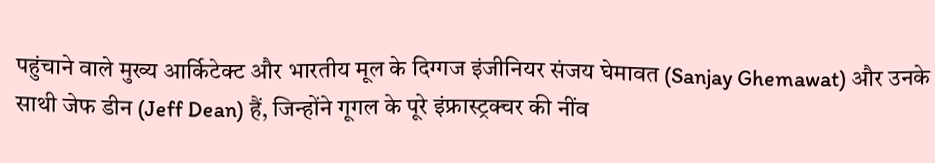पहुंचाने वाले मुख्य आर्किटेक्ट और भारतीय मूल के दिग्गज इंजीनियर संजय घेमावत (Sanjay Ghemawat) और उनके साथी जेफ डीन (Jeff Dean) हैं, जिन्होंने गूगल के पूरे इंफ्रास्ट्रक्चर की नींव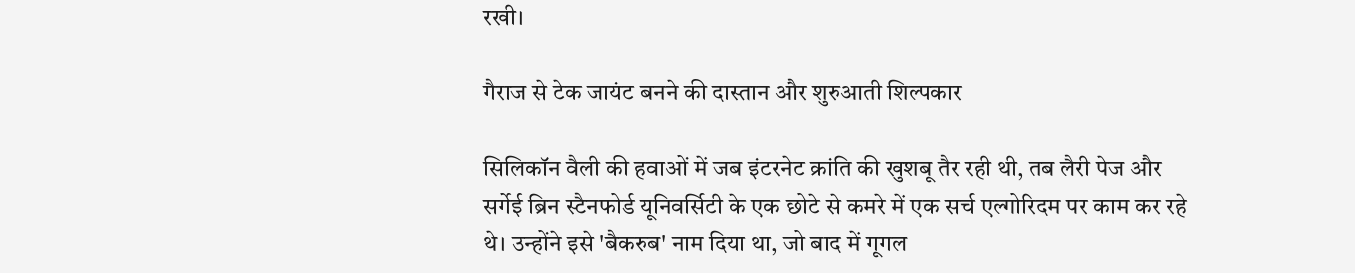रखी।

गैराज से टेक जायंट बनने की दास्तान और शुरुआती शिल्पकार

सिलिकॉन वैली की हवाओं में जब इंटरनेट क्रांति की खुशबू तैर रही थी, तब लैरी पेज और सर्गेई ब्रिन स्टैनफोर्ड यूनिवर्सिटी के एक छोटे से कमरे में एक सर्च एल्गोरिदम पर काम कर रहे थे। उन्होंने इसे 'बैकरुब' नाम दिया था, जो बाद में गूगल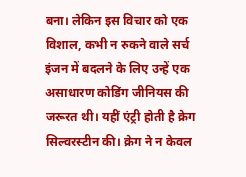बना। लेकिन इस विचार को एक विशाल, कभी न रुकने वाले सर्च इंजन में बदलने के लिए उन्हें एक असाधारण कोडिंग जीनियस की जरूरत थी। यहीं एंट्री होती है क्रेग सिल्वरस्टीन की। क्रेग ने न केवल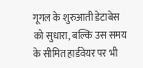गूगल के शुरुआती डेटाबेस को सुधारा, बल्कि उस समय के सीमित हार्डवेयर पर भी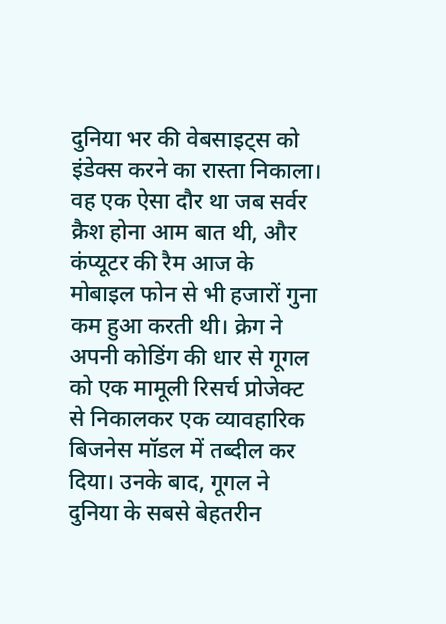दुनिया भर की वेबसाइट्स को इंडेक्स करने का रास्ता निकाला। वह एक ऐसा दौर था जब सर्वर क्रैश होना आम बात थी, और कंप्यूटर की रैम आज के मोबाइल फोन से भी हजारों गुना कम हुआ करती थी। क्रेग ने अपनी कोडिंग की धार से गूगल को एक मामूली रिसर्च प्रोजेक्ट से निकालकर एक व्यावहारिक बिजनेस मॉडल में तब्दील कर दिया। उनके बाद, गूगल ने दुनिया के सबसे बेहतरीन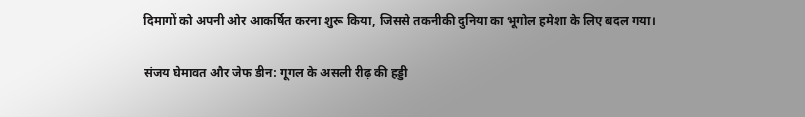दिमागों को अपनी ओर आकर्षित करना शुरू किया, जिससे तकनीकी दुनिया का भूगोल हमेशा के लिए बदल गया।

संजय घेमावत और जेफ डीन: गूगल के असली रीढ़ की हड्डी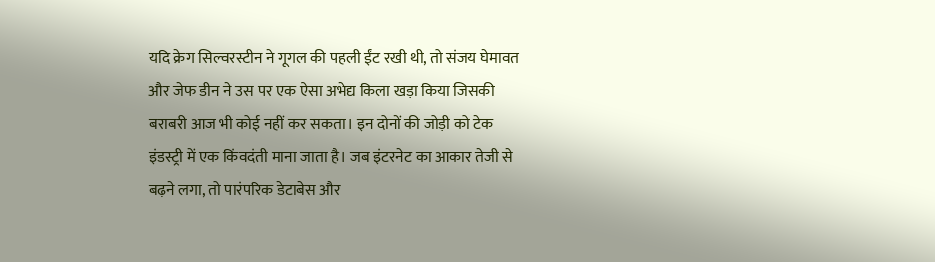यदि क्रेग सिल्वरस्टीन ने गूगल की पहली ईंट रखी थी, तो संजय घेमावत और जेफ डीन ने उस पर एक ऐसा अभेद्य किला खड़ा किया जिसकी बराबरी आज भी कोई नहीं कर सकता। इन दोनों की जोड़ी को टेक इंडस्ट्री में एक किंवदंती माना जाता है। जब इंटरनेट का आकार तेजी से बढ़ने लगा, तो पारंपरिक डेटाबेस और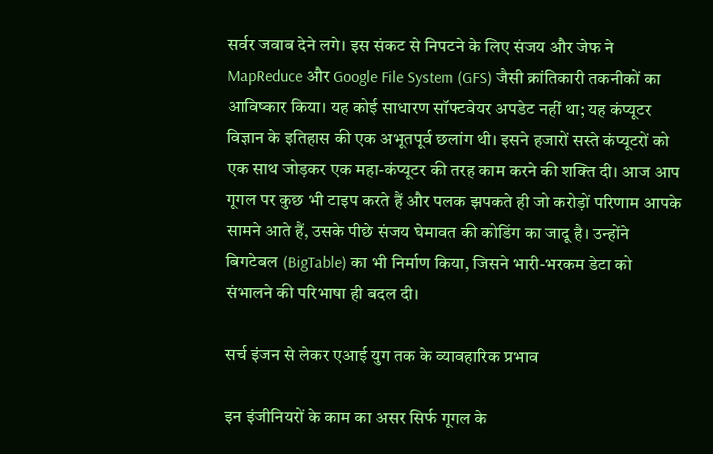सर्वर जवाब देने लगे। इस संकट से निपटने के लिए संजय और जेफ ने MapReduce और Google File System (GFS) जैसी क्रांतिकारी तकनीकों का आविष्कार किया। यह कोई साधारण सॉफ्टवेयर अपडेट नहीं था; यह कंप्यूटर विज्ञान के इतिहास की एक अभूतपूर्व छलांग थी। इसने हजारों सस्ते कंप्यूटरों को एक साथ जोड़कर एक महा-कंप्यूटर की तरह काम करने की शक्ति दी। आज आप गूगल पर कुछ भी टाइप करते हैं और पलक झपकते ही जो करोड़ों परिणाम आपके सामने आते हैं, उसके पीछे संजय घेमावत की कोडिंग का जादू है। उन्होंने बिगटेबल (BigTable) का भी निर्माण किया, जिसने भारी-भरकम डेटा को संभालने की परिभाषा ही बदल दी।

सर्च इंजन से लेकर एआई युग तक के व्यावहारिक प्रभाव

इन इंजीनियरों के काम का असर सिर्फ गूगल के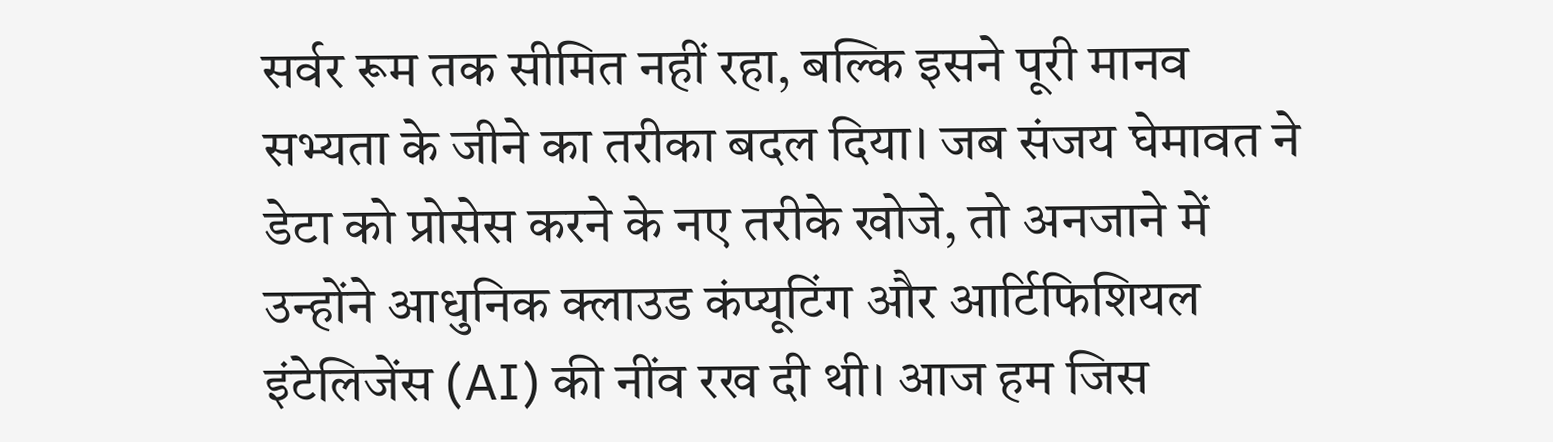सर्वर रूम तक सीमित नहीं रहा, बल्कि इसने पूरी मानव सभ्यता के जीने का तरीका बदल दिया। जब संजय घेमावत ने डेटा को प्रोसेस करने के नए तरीके खोजे, तो अनजाने में उन्होंने आधुनिक क्लाउड कंप्यूटिंग और आर्टिफिशियल इंटेलिजेंस (AI) की नींव रख दी थी। आज हम जिस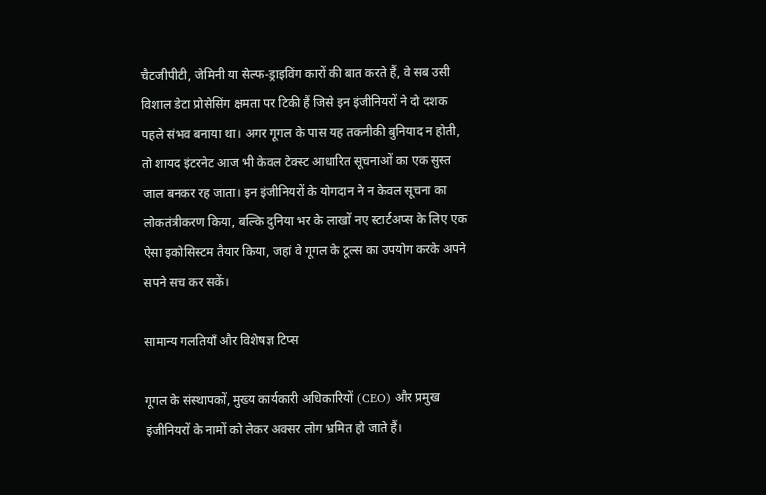चैटजीपीटी, जेमिनी या सेल्फ-ड्राइविंग कारों की बात करते हैं, वे सब उसी विशाल डेटा प्रोसेसिंग क्षमता पर टिकी हैं जिसे इन इंजीनियरों ने दो दशक पहले संभव बनाया था। अगर गूगल के पास यह तकनीकी बुनियाद न होती, तो शायद इंटरनेट आज भी केवल टेक्स्ट आधारित सूचनाओं का एक सुस्त जाल बनकर रह जाता। इन इंजीनियरों के योगदान ने न केवल सूचना का लोकतंत्रीकरण किया, बल्कि दुनिया भर के लाखों नए स्टार्टअप्स के लिए एक ऐसा इकोसिस्टम तैयार किया, जहां वे गूगल के टूल्स का उपयोग करके अपने सपने सच कर सकें।

सामान्य गलतियाँ और विशेषज्ञ टिप्स

गूगल के संस्थापकों, मुख्य कार्यकारी अधिकारियों (CEO) और प्रमुख इंजीनियरों के नामों को लेकर अक्सर लोग भ्रमित हो जाते हैं।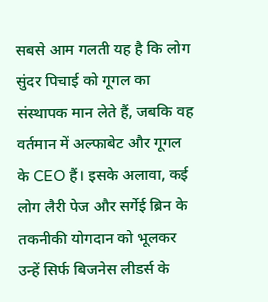सबसे आम गलती यह है कि लोग सुंदर पिचाई को गूगल का संस्थापक मान लेते हैं, जबकि वह वर्तमान में अल्फाबेट और गूगल के CEO हैं। इसके अलावा, कई लोग लैरी पेज और सर्गेई ब्रिन के तकनीकी योगदान को भूलकर उन्हें सिर्फ बिजनेस लीडर्स के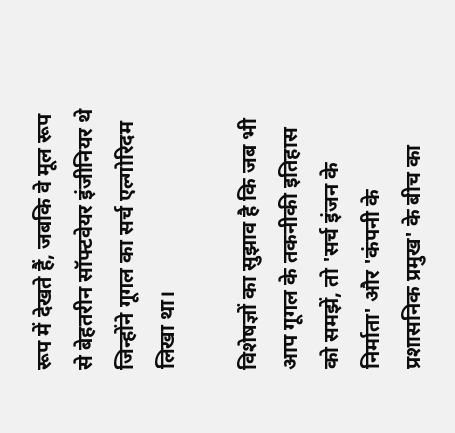रूप में देखते हैं, जबकि वे मूल रूप से बेहतरीन सॉफ्टवेयर इंजीनियर थे जिन्होंने गूगल का सर्च एल्गोरिदम लिखा था।

विशेषज्ञों का सुझाव है कि जब भी आप गूगल के तकनीकी इतिहास को समझें, तो 'सर्च इंजन के निर्माता' और 'कंपनी के प्रशासनिक प्रमुख' के बीच का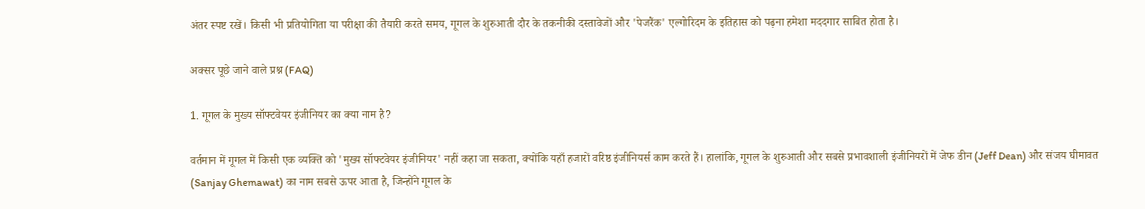अंतर स्पष्ट रखें। किसी भी प्रतियोगिता या परीक्षा की तैयारी करते समय, गूगल के शुरुआती दौर के तकनीकी दस्तावेजों और 'पेजरैंक' एल्गोरिदम के इतिहास को पढ़ना हमेशा मददगार साबित होता है।

अक्सर पूछे जाने वाले प्रश्न (FAQ)

1. गूगल के मुख्य सॉफ्टवेयर इंजीनियर का क्या नाम है?

वर्तमान में गूगल में किसी एक व्यक्ति को 'मुख्य सॉफ्टवेयर इंजीनियर' नहीं कहा जा सकता, क्योंकि यहाँ हजारों वरिष्ठ इंजीनियर्स काम करते हैं। हालांकि, गूगल के शुरुआती और सबसे प्रभावशाली इंजीनियरों में जेफ डीन (Jeff Dean) और संजय घीमावत (Sanjay Ghemawat) का नाम सबसे ऊपर आता है, जिन्होंने गूगल के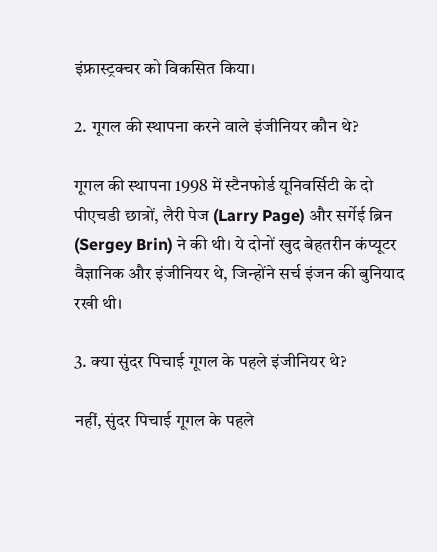इंफ्रास्ट्रक्चर को विकसित किया।

2. गूगल की स्थापना करने वाले इंजीनियर कौन थे?

गूगल की स्थापना 1998 में स्टैनफोर्ड यूनिवर्सिटी के दो पीएचडी छात्रों, लैरी पेज (Larry Page) और सर्गेई ब्रिन (Sergey Brin) ने की थी। ये दोनों खुद बेहतरीन कंप्यूटर वैज्ञानिक और इंजीनियर थे, जिन्होंने सर्च इंजन की बुनियाद रखी थी।

3. क्या सुंदर पिचाई गूगल के पहले इंजीनियर थे?

नहीं, सुंदर पिचाई गूगल के पहले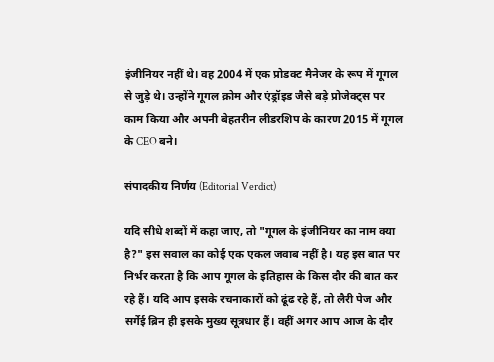इंजीनियर नहीं थे। वह 2004 में एक प्रोडक्ट मैनेजर के रूप में गूगल से जुड़े थे। उन्होंने गूगल क्रोम और एंड्रॉइड जैसे बड़े प्रोजेक्ट्स पर काम किया और अपनी बेहतरीन लीडरशिप के कारण 2015 में गूगल के CEO बने।

संपादकीय निर्णय (Editorial Verdict)

यदि सीधे शब्दों में कहा जाए, तो "गूगल के इंजीनियर का नाम क्या है?" इस सवाल का कोई एक एकल जवाब नहीं है। यह इस बात पर निर्भर करता है कि आप गूगल के इतिहास के किस दौर की बात कर रहे हैं। यदि आप इसके रचनाकारों को ढूंढ रहे हैं, तो लैरी पेज और सर्गेई ब्रिन ही इसके मुख्य सूत्रधार हैं। वहीं अगर आप आज के दौर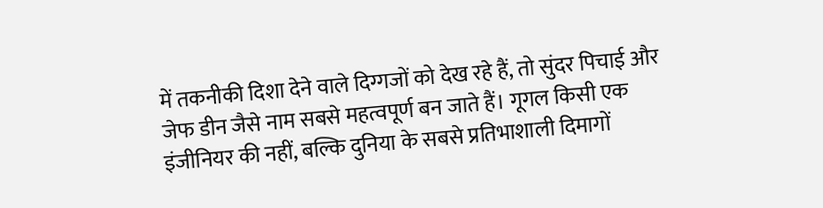में तकनीकी दिशा देने वाले दिग्गजों को देख रहे हैं, तो सुंदर पिचाई और जेफ डीन जैसे नाम सबसे महत्वपूर्ण बन जाते हैं। गूगल किसी एक इंजीनियर की नहीं, बल्कि दुनिया के सबसे प्रतिभाशाली दिमागों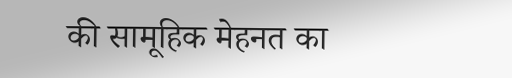की सामूहिक मेहनत का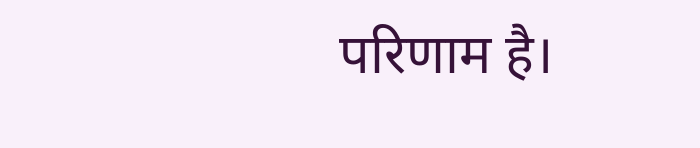परिणाम है।